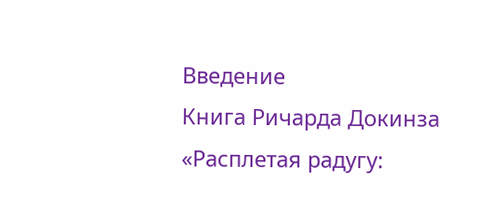Введение
Книга Ричарда Докинза «Расплетая радугу: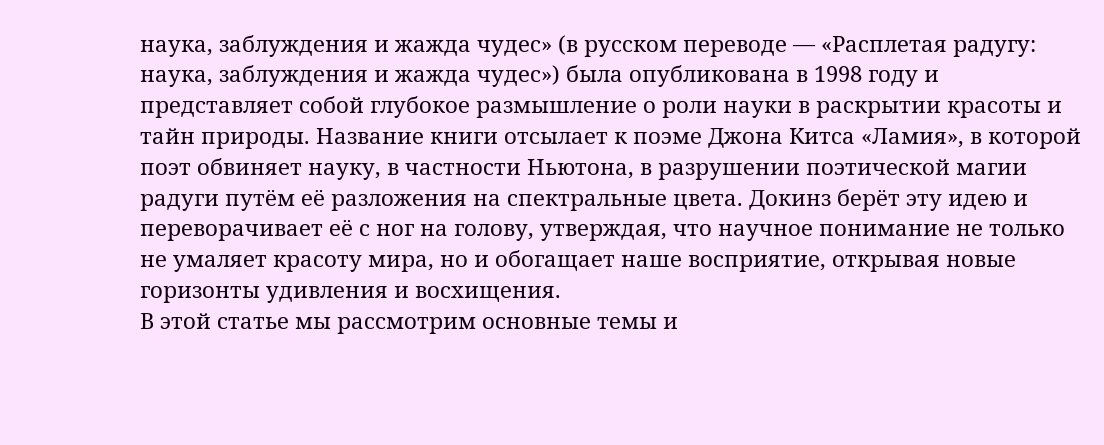наука, заблуждения и жажда чудес» (в русском переводе — «Расплетая радугу: наука, заблуждения и жажда чудес») была опубликована в 1998 году и представляет собой глубокое размышление о роли науки в раскрытии красоты и тайн природы. Название книги отсылает к поэме Джона Китса «Ламия», в которой поэт обвиняет науку, в частности Ньютона, в разрушении поэтической магии радуги путём её разложения на спектральные цвета. Докинз берёт эту идею и переворачивает её с ног на голову, утверждая, что научное понимание не только не умаляет красоту мира, но и обогащает наше восприятие, открывая новые горизонты удивления и восхищения.
В этой статье мы рассмотрим основные темы и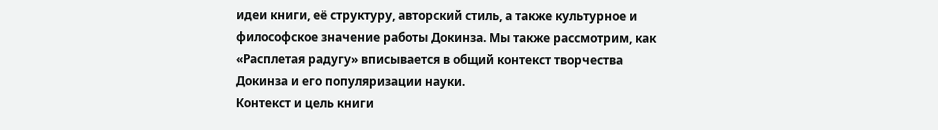идеи книги, её структуру, авторский стиль, а также культурное и философское значение работы Докинза. Мы также рассмотрим, как «Расплетая радугу» вписывается в общий контекст творчества Докинза и его популяризации науки.
Контекст и цель книги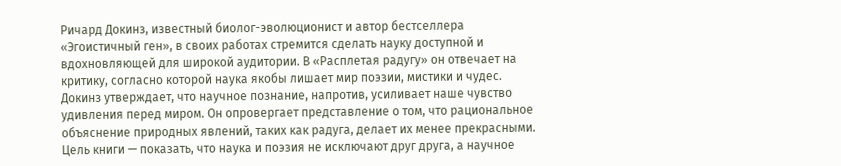Ричард Докинз, известный биолог-эволюционист и автор бестселлера «Эгоистичный ген», в своих работах стремится сделать науку доступной и вдохновляющей для широкой аудитории. В «Расплетая радугу» он отвечает на критику, согласно которой наука якобы лишает мир поэзии, мистики и чудес. Докинз утверждает, что научное познание, напротив, усиливает наше чувство удивления перед миром. Он опровергает представление о том, что рациональное объяснение природных явлений, таких как радуга, делает их менее прекрасными.
Цель книги — показать, что наука и поэзия не исключают друг друга, а научное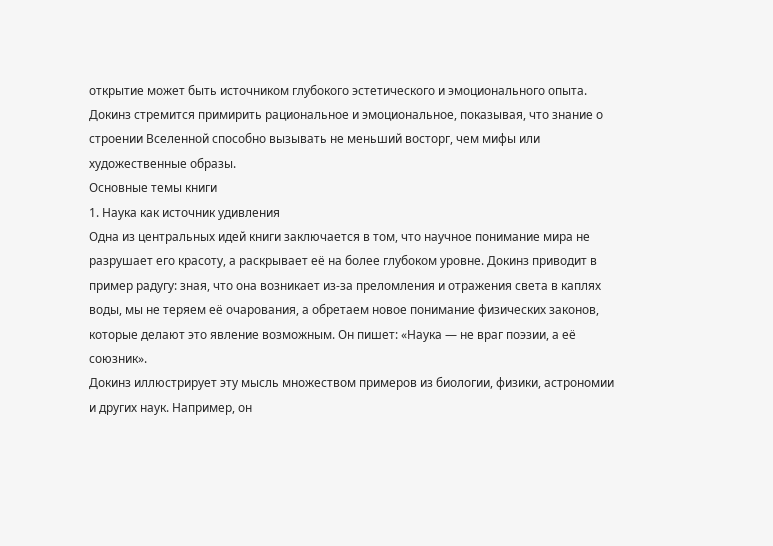открытие может быть источником глубокого эстетического и эмоционального опыта. Докинз стремится примирить рациональное и эмоциональное, показывая, что знание о строении Вселенной способно вызывать не меньший восторг, чем мифы или художественные образы.
Основные темы книги
1. Наука как источник удивления
Одна из центральных идей книги заключается в том, что научное понимание мира не разрушает его красоту, а раскрывает её на более глубоком уровне. Докинз приводит в пример радугу: зная, что она возникает из-за преломления и отражения света в каплях воды, мы не теряем её очарования, а обретаем новое понимание физических законов, которые делают это явление возможным. Он пишет: «Наука — не враг поэзии, а её союзник».
Докинз иллюстрирует эту мысль множеством примеров из биологии, физики, астрономии и других наук. Например, он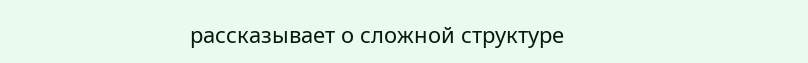рассказывает о сложной структуре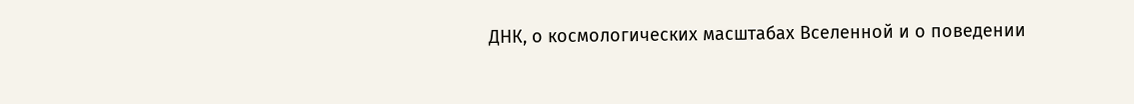ДНК, о космологических масштабах Вселенной и о поведении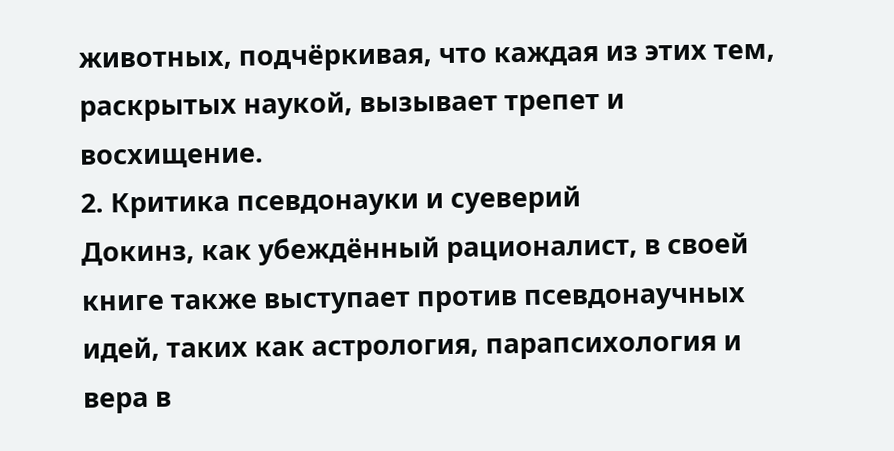животных, подчёркивая, что каждая из этих тем, раскрытых наукой, вызывает трепет и восхищение.
2. Критика псевдонауки и суеверий
Докинз, как убеждённый рационалист, в своей книге также выступает против псевдонаучных идей, таких как астрология, парапсихология и вера в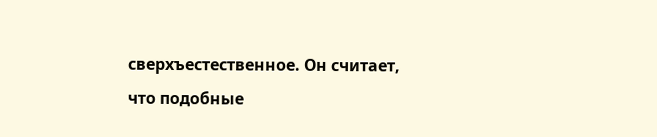сверхъестественное. Он считает, что подобные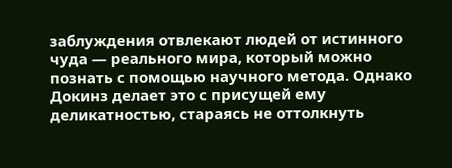заблуждения отвлекают людей от истинного чуда — реального мира, который можно познать с помощью научного метода. Однако Докинз делает это с присущей ему деликатностью, стараясь не оттолкнуть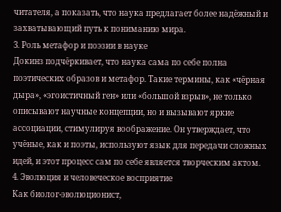читателя, а показать, что наука предлагает более надёжный и захватывающий путь к пониманию мира.
3. Роль метафор и поэзии в науке
Докинз подчёркивает, что наука сама по себе полна поэтических образов и метафор. Такие термины, как «чёрная дыра», «эгоистичный ген» или «большой взрыв», не только описывают научные концепции, но и вызывают яркие ассоциации, стимулируя воображение. Он утверждает, что учёные, как и поэты, используют язык для передачи сложных идей, и этот процесс сам по себе является творческим актом.
4. Эволюция и человеческое восприятие
Как биолог-эволюционист,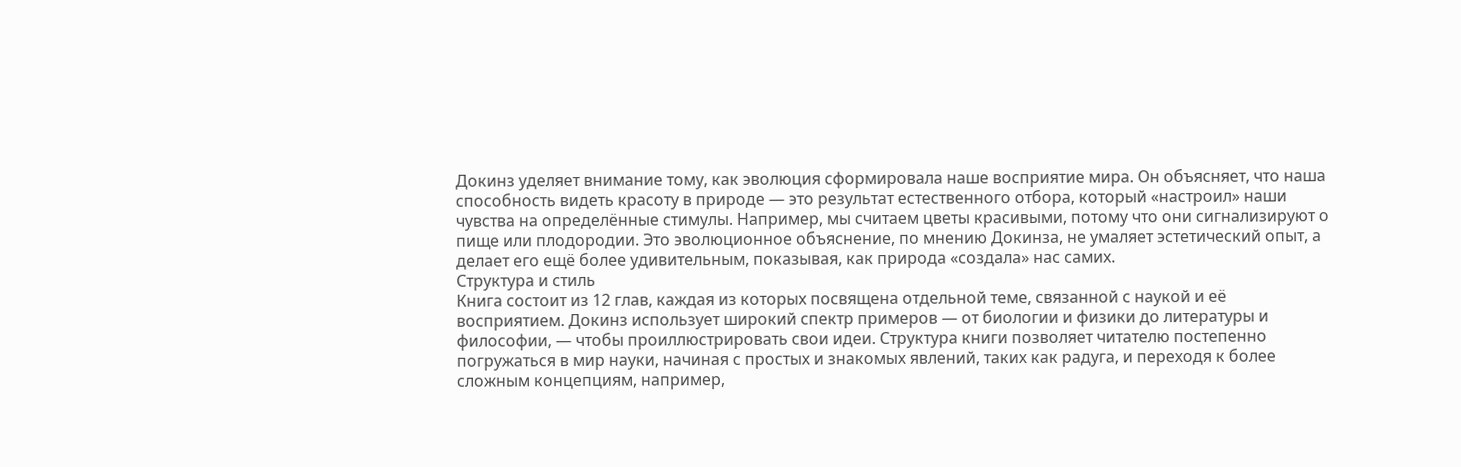Докинз уделяет внимание тому, как эволюция сформировала наше восприятие мира. Он объясняет, что наша способность видеть красоту в природе — это результат естественного отбора, который «настроил» наши чувства на определённые стимулы. Например, мы считаем цветы красивыми, потому что они сигнализируют о пище или плодородии. Это эволюционное объяснение, по мнению Докинза, не умаляет эстетический опыт, а делает его ещё более удивительным, показывая, как природа «создала» нас самих.
Структура и стиль
Книга состоит из 12 глав, каждая из которых посвящена отдельной теме, связанной с наукой и её восприятием. Докинз использует широкий спектр примеров — от биологии и физики до литературы и философии, — чтобы проиллюстрировать свои идеи. Структура книги позволяет читателю постепенно погружаться в мир науки, начиная с простых и знакомых явлений, таких как радуга, и переходя к более сложным концепциям, например,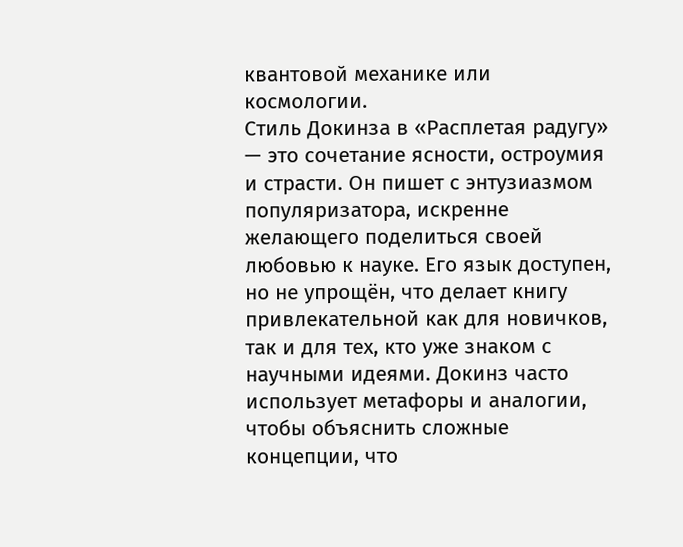квантовой механике или космологии.
Стиль Докинза в «Расплетая радугу» — это сочетание ясности, остроумия и страсти. Он пишет с энтузиазмом популяризатора, искренне желающего поделиться своей любовью к науке. Его язык доступен, но не упрощён, что делает книгу привлекательной как для новичков, так и для тех, кто уже знаком с научными идеями. Докинз часто использует метафоры и аналогии, чтобы объяснить сложные концепции, что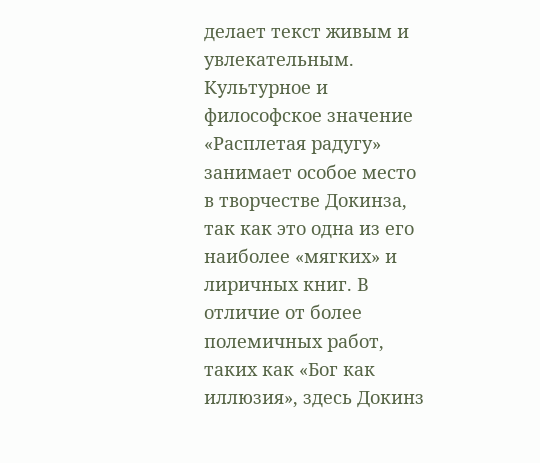делает текст живым и увлекательным.
Культурное и философское значение
«Расплетая радугу» занимает особое место в творчестве Докинза, так как это одна из его наиболее «мягких» и лиричных книг. В отличие от более полемичных работ, таких как «Бог как иллюзия», здесь Докинз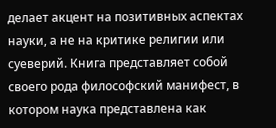делает акцент на позитивных аспектах науки, а не на критике религии или суеверий. Книга представляет собой своего рода философский манифест, в котором наука представлена как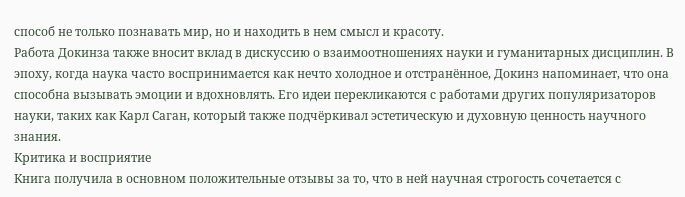способ не только познавать мир, но и находить в нем смысл и красоту.
Работа Докинза также вносит вклад в дискуссию о взаимоотношениях науки и гуманитарных дисциплин. В эпоху, когда наука часто воспринимается как нечто холодное и отстранённое, Докинз напоминает, что она способна вызывать эмоции и вдохновлять. Его идеи перекликаются с работами других популяризаторов науки, таких как Карл Саган, который также подчёркивал эстетическую и духовную ценность научного знания.
Критика и восприятие
Книга получила в основном положительные отзывы за то, что в ней научная строгость сочетается с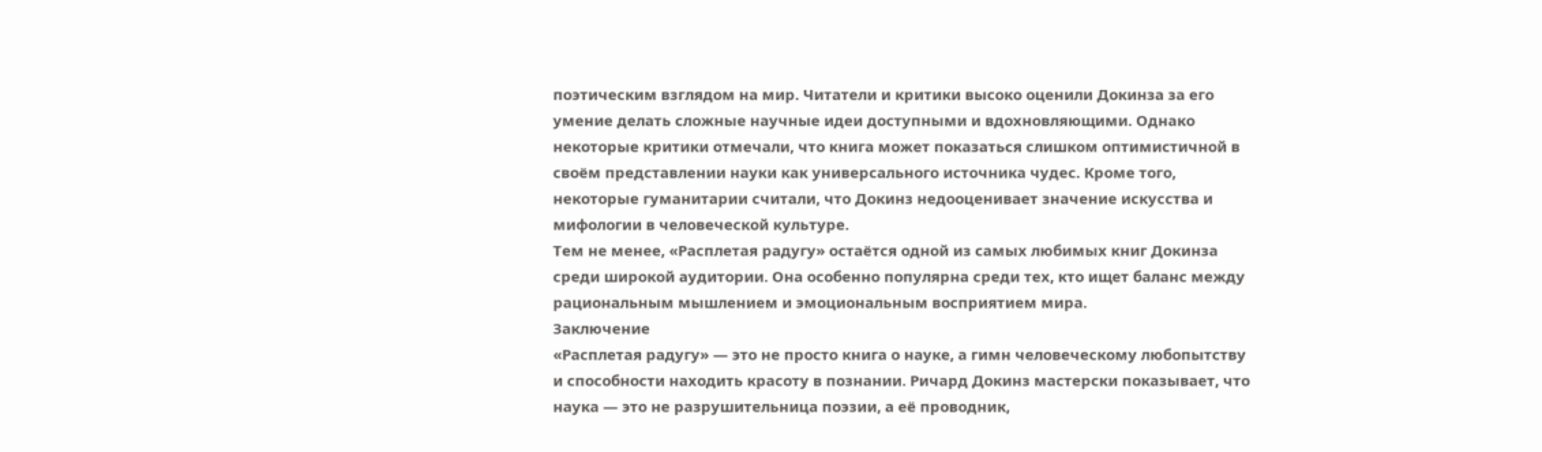поэтическим взглядом на мир. Читатели и критики высоко оценили Докинза за его умение делать сложные научные идеи доступными и вдохновляющими. Однако некоторые критики отмечали, что книга может показаться слишком оптимистичной в своём представлении науки как универсального источника чудес. Кроме того, некоторые гуманитарии считали, что Докинз недооценивает значение искусства и мифологии в человеческой культуре.
Тем не менее, «Расплетая радугу» остаётся одной из самых любимых книг Докинза среди широкой аудитории. Она особенно популярна среди тех, кто ищет баланс между рациональным мышлением и эмоциональным восприятием мира.
Заключение
«Расплетая радугу» — это не просто книга о науке, а гимн человеческому любопытству и способности находить красоту в познании. Ричард Докинз мастерски показывает, что наука — это не разрушительница поэзии, а её проводник,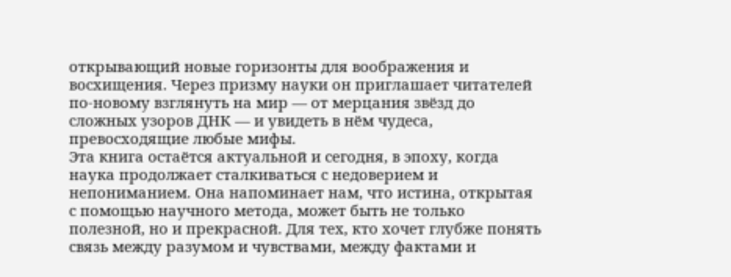открывающий новые горизонты для воображения и восхищения. Через призму науки он приглашает читателей по-новому взглянуть на мир — от мерцания звёзд до сложных узоров ДНК — и увидеть в нём чудеса, превосходящие любые мифы.
Эта книга остаётся актуальной и сегодня, в эпоху, когда наука продолжает сталкиваться с недоверием и непониманием. Она напоминает нам, что истина, открытая с помощью научного метода, может быть не только полезной, но и прекрасной. Для тех, кто хочет глубже понять связь между разумом и чувствами, между фактами и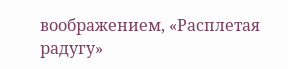воображением, «Расплетая радугу»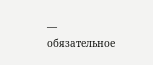— обязательное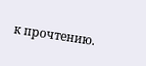к прочтению.